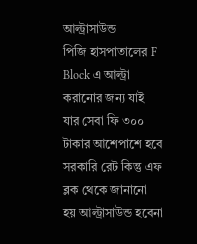আল্ট্রাসাউন্ড
পিজি হাসপাতালের F Block এ আল্ট্রা করানোর জন্য যাই যার সেবা ফি ৩০০ টাকার আশেপাশে হবে সরকারি রেট কিন্তু এফ ব্লক থেকে জানানো হয় আল্ট্রাসাউন্ড হবেনা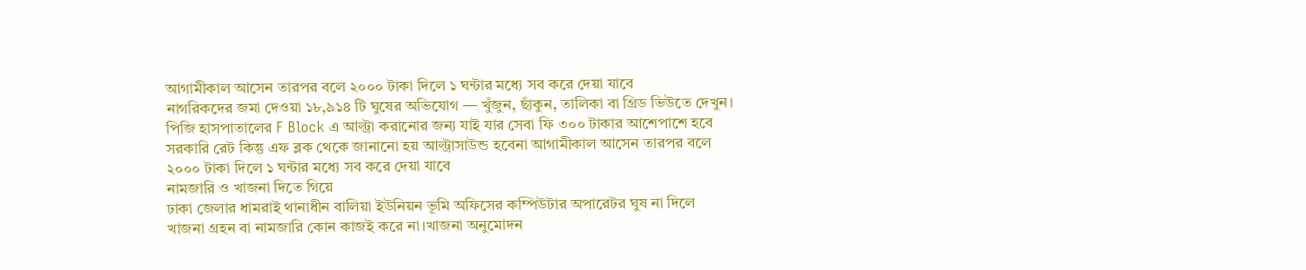আগামীকাল আসেন তারপর বলে ২০০০ টাকা দিলে ১ ঘন্টার মধ্যে সব করে দেয়া যাবে
নাগরিকদের জমা দেওয়া ১৮,৯১৪ টি ঘুষের অভিযোগ — খুঁজুন, ছাঁকুন, তালিকা বা গ্রিড ভিউতে দেখুন।
পিজি হাসপাতালের F Block এ আল্ট্রা করানোর জন্য যাই যার সেবা ফি ৩০০ টাকার আশেপাশে হবে সরকারি রেট কিন্তু এফ ব্লক থেকে জানানো হয় আল্ট্রাসাউন্ড হবেনা আগামীকাল আসেন তারপর বলে ২০০০ টাকা দিলে ১ ঘন্টার মধ্যে সব করে দেয়া যাবে
নামজারি ও খাজনা দিতে গিয়ে
ঢাকা জেলার ধামরাই থানাধীন বালিয়া ইউনিয়ন ভূমি অফিসের কম্পিউটার অপারেটর ঘুষ না দিলে খাজনা গ্রহন বা নামজারি কোন কাজই করে না।খাজনা অনুমোদন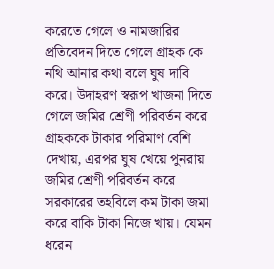করেতে গেলে ও নামজারির প্রতিবেদন দিতে গেলে গ্রাহক কে নথি আনার কথা বলে ঘুষ দাবি করে। উদাহরণ স্বরূপ খাজনা দিতে গেলে জমির শ্রেণী পরিবর্তন করে গ্রাহককে টাকার পরিমাণ বেশি দেখায়, এরপর ঘুষ খেয়ে পুনরায় জমির শ্রেণী পরিবর্তন করে সরকারের তহবিলে কম টাকা জমা করে বাকি টাকা নিজে খায়। যেমন ধরেন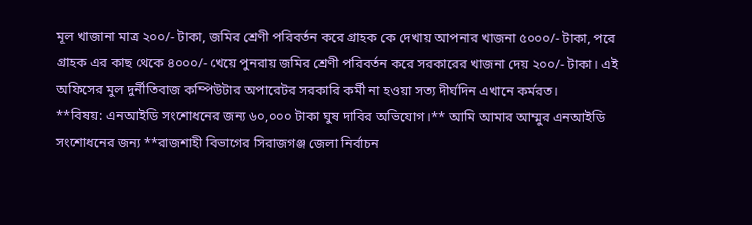মূল খাজানা মাত্র ২০০/- টাকা, জমির শ্রেণী পরিবর্তন করে গ্রাহক কে দেখায় আপনার খাজনা ৫০০০/- টাকা, পরে গ্রাহক এর কাছ থেকে ৪০০০/- খেয়ে পুনরায় জমির শ্রেণী পরিবর্তন করে সরকারের খাজনা দেয় ২০০/- টাকা। এই অফিসের মুল দুর্নীতিবাজ কম্পিউটার অপারেটর সরকারি কর্মী না হওয়া সত্য দীর্ঘদিন এখানে কর্মরত।
**বিষয়: এনআইডি সংশোধনের জন্য ৬০,০০০ টাকা ঘুষ দাবির অভিযোগ।** আমি আমার আম্মুর এনআইডি সংশোধনের জন্য **রাজশাহী বিভাগের সিরাজগঞ্জ জেলা নির্বাচন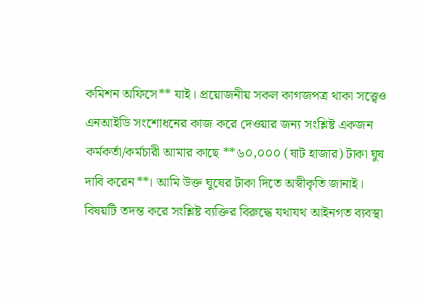কমিশন অফিসে** যাই। প্রয়োজনীয় সকল কাগজপত্র থাকা সত্ত্বেও এনআইডি সংশোধনের কাজ করে দেওয়ার জন্য সংশ্লিষ্ট একজন কর্মকর্তা/কর্মচারী আমার কাছে **৬০,০০০ (ষাট হাজার) টাকা ঘুষ দাবি করেন**। আমি উক্ত ঘুষের টাকা দিতে অস্বীকৃতি জানাই। বিষয়টি তদন্ত করে সংশ্লিষ্ট ব্যক্তির বিরুদ্ধে যথাযথ আইনগত ব্যবস্থা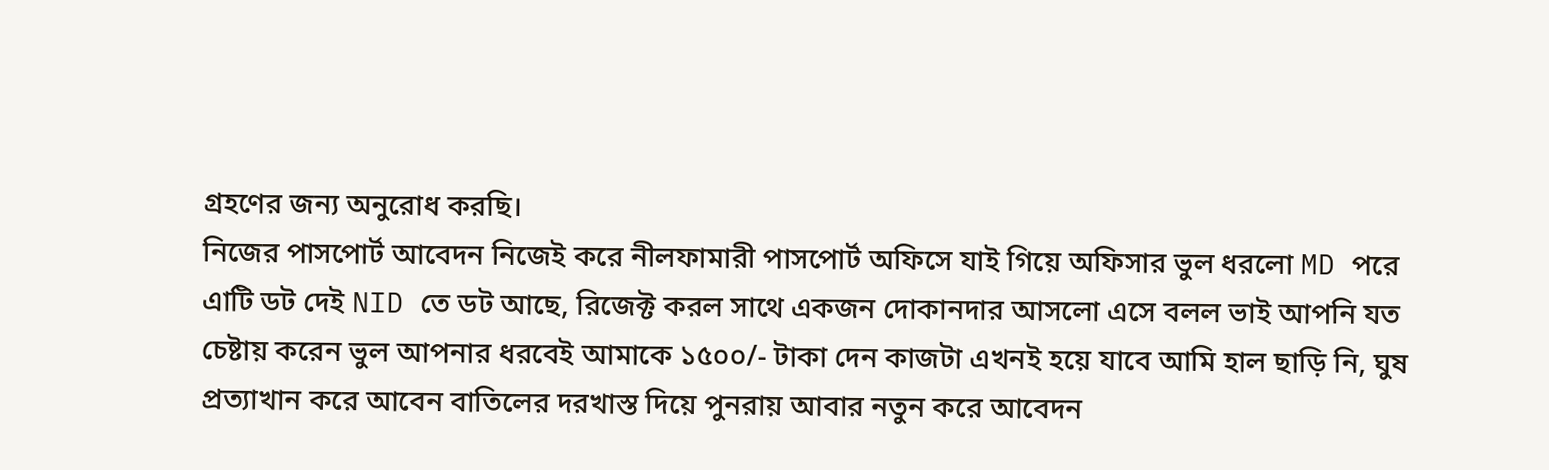গ্রহণের জন্য অনুরোধ করছি।
নিজের পাসপোর্ট আবেদন নিজেই করে নীলফামারী পাসপোর্ট অফিসে যাই গিয়ে অফিসার ভুল ধরলো MD পরে এাটি ডট দেই NID তে ডট আছে, রিজেক্ট করল সাথে একজন দোকানদার আসলো এসে বলল ভাই আপনি যত চেষ্টায় করেন ভুল আপনার ধরবেই আমাকে ১৫০০/- টাকা দেন কাজটা এখনই হয়ে যাবে আমি হাল ছাড়ি নি, ঘুষ প্রত্যাখান করে আবেন বাতিলের দরখাস্ত দিয়ে পুনরায় আবার নতুন করে আবেদন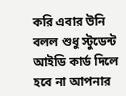করি এবার উনি বলল শুধু স্টুডেন্ট আইডি কার্ড দিলে হবে না আপনার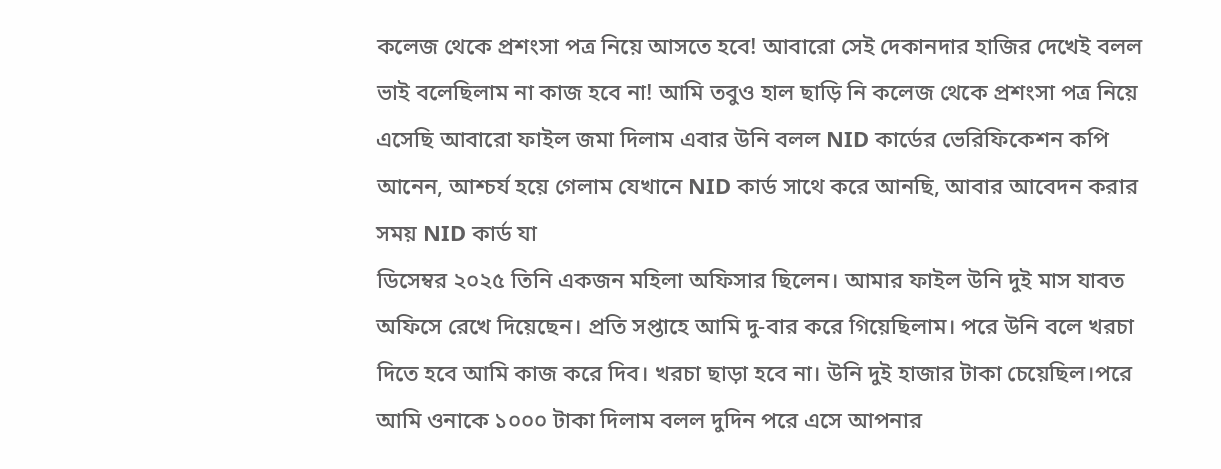কলেজ থেকে প্রশংসা পত্র নিয়ে আসতে হবে! আবারো সেই দেকানদার হাজির দেখেই বলল ভাই বলেছিলাম না কাজ হবে না! আমি তবুও হাল ছাড়ি নি কলেজ থেকে প্রশংসা পত্র নিয়ে এসেছি আবারো ফাইল জমা দিলাম এবার উনি বলল NID কার্ডের ভেরিফিকেশন কপি আনেন, আশ্চর্য হয়ে গেলাম যেখানে NID কার্ড সাথে করে আনছি, আবার আবেদন করার সময় NID কার্ড যা
ডিসেম্বর ২০২৫ তিনি একজন মহিলা অফিসার ছিলেন। আমার ফাইল উনি দুই মাস যাবত অফিসে রেখে দিয়েছেন। প্রতি সপ্তাহে আমি দু-বার করে গিয়েছিলাম। পরে উনি বলে খরচা দিতে হবে আমি কাজ করে দিব। খরচা ছাড়া হবে না। উনি দুই হাজার টাকা চেয়েছিল।পরে আমি ওনাকে ১০০০ টাকা দিলাম বলল দুদিন পরে এসে আপনার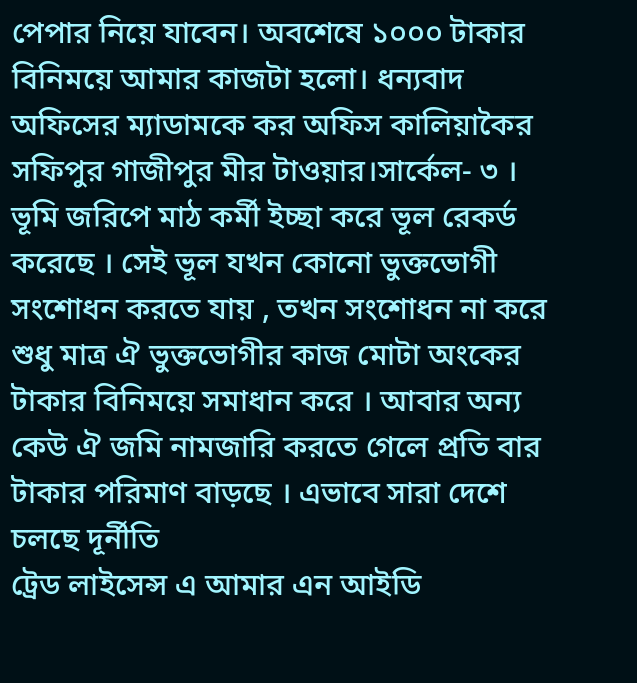পেপার নিয়ে যাবেন। অবশেষে ১০০০ টাকার বিনিময়ে আমার কাজটা হলো। ধন্যবাদ অফিসের ম্যাডামকে কর অফিস কালিয়াকৈর সফিপুর গাজীপুর মীর টাওয়ার।সার্কেল- ৩ ।
ভূমি জরিপে মাঠ কর্মী ইচ্ছা করে ভূল রেকর্ড করেছে । সেই ভূল যখন কোনো ভুক্তভোগী সংশোধন করতে যায় , তখন সংশোধন না করে শুধু মাত্র ঐ ভুক্তভোগীর কাজ মোটা অংকের টাকার বিনিময়ে সমাধান করে । আবার অন্য কেউ ঐ জমি নামজারি করতে গেলে প্রতি বার টাকার পরিমাণ বাড়ছে । এভাবে সারা দেশে চলছে দূর্নীতি
ট্রেড লাইসেন্স এ আমার এন আইডি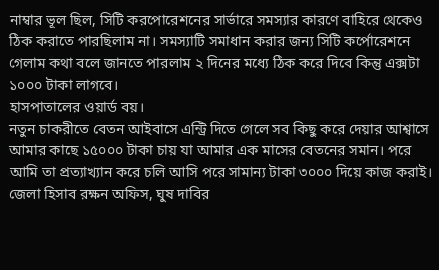নাম্বার ভূল ছিল, সিটি করপোরেশনের সার্ভারে সমস্যার কারণে বাহিরে থেকেও ঠিক করাতে পারছিলাম না। সমস্যাটি সমাধান করার জন্য সিটি কর্পোরেশনে গেলাম কথা বলে জানতে পারলাম ২ দিনের মধ্যে ঠিক করে দিবে কিন্তু এক্সটা ১০০০ টাকা লাগবে।
হাসপাতালের ওয়ার্ড বয়।
নতুন চাকরীতে বেতন আইবাসে এন্ট্রি দিতে গেলে সব কিছু করে দেয়ার আশ্বাসে আমার কাছে ১৫০০০ টাকা চায় যা আমার এক মাসের বেতনের সমান। পরে আমি তা প্রত্যাখ্যান করে চলি আসি পরে সামান্য টাকা ৩০০০ দিয়ে কাজ করাই। জেলা হিসাব রক্ষন অফিস, ঘুষ দাবির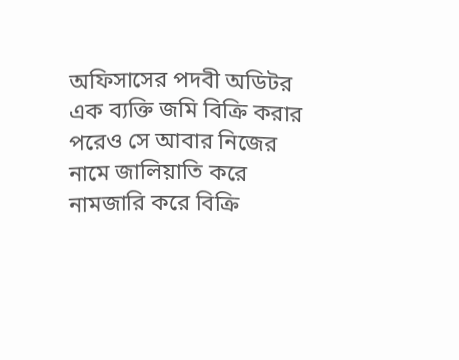অফিসাসের পদবী অডিটর
এক ব্যক্তি জমি বিক্রি করার পরেও সে আবার নিজের নামে জালিয়াতি করে নামজারি করে বিক্রি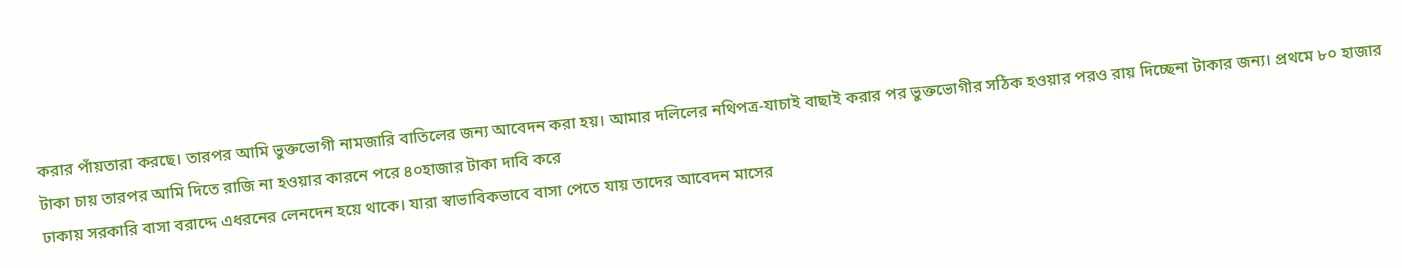করার পাঁয়তারা করছে। তারপর আমি ভুক্তভোগী নামজারি বাতিলের জন্য আবেদন করা হয়। আমার দলিলের নথিপত্র-যাচাই বাছাই করার পর ভুক্তভোগীর সঠিক হওয়ার পরও রায় দিচ্ছেনা টাকার জন্য। প্রথমে ৮০ হাজার টাকা চায় তারপর আমি দিতে রাজি না হওয়ার কারনে পরে ৪০হাজার টাকা দাবি করে
ঢাকায় সরকারি বাসা বরাদ্দে এধরনের লেনদেন হয়ে থাকে। যারা স্বাভাবিকভাবে বাসা পেতে যায় তাদের আবেদন মাসের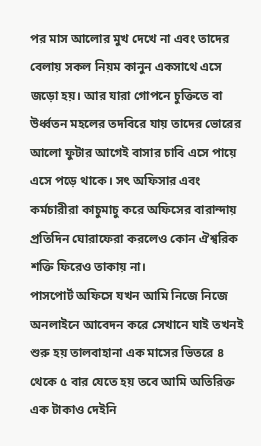পর মাস আলোর মুখ দেখে না এবং তাদের বেলায় সকল নিয়ম কানুন একসাথে এসে জড়ো হয়। আর যারা গোপনে চুক্তিতে বা উর্ধ্বতন মহলের তদবিরে যায় তাদের ভোরের আলো ফুটার আগেই বাসার চাবি এসে পায়ে এসে পড়ে থাকে। সৎ অফিসার এবং কর্মচারীরা কাচুমাচু করে অফিসের বারান্দায় প্রতিদিন ঘোরাফেরা করলেও কোন ঐশ্বরিক শক্তি ফিরেও তাকায় না।
পাসপোর্ট অফিসে যখন আমি নিজে নিজে অনলাইনে আবেদন করে সেখানে যাই তখনই শুরু হয় তালবাহানা এক মাসের ভিতরে ৪ থেকে ৫ বার যেতে হয় তবে আমি অতিরিক্ত এক টাকাও দেইনি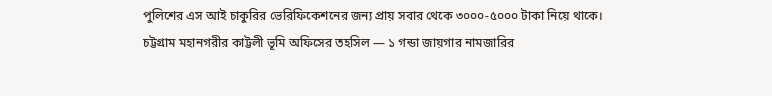পুলিশের এস আই চাকুরির ভেরিফিকেশনের জন্য প্রায় সবার থেকে ৩০০০-৫০০০ টাকা নিয়ে থাকে।
চট্টগ্রাম মহানগরীর কাট্টলী ভূমি অফিসের তহসিল — ১ গন্ডা জায়গার নামজারির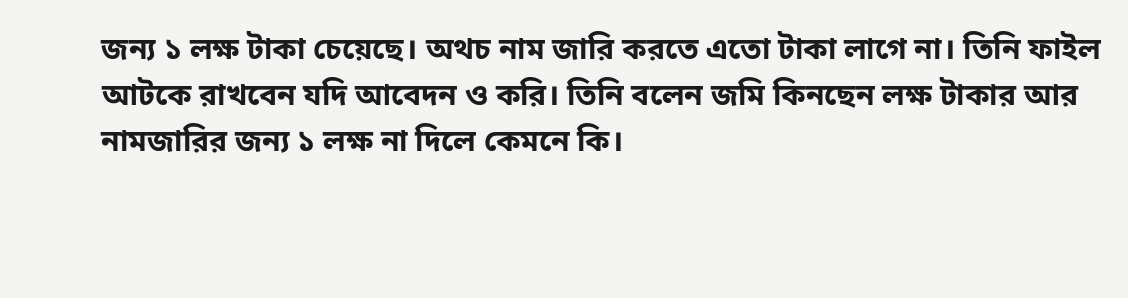জন্য ১ লক্ষ টাকা চেয়েছে। অথচ নাম জারি করতে এতো টাকা লাগে না। তিনি ফাইল আটকে রাখবেন যদি আবেদন ও করি। তিনি বলেন জমি কিনছেন লক্ষ টাকার আর নামজারির জন্য ১ লক্ষ না দিলে কেমনে কি।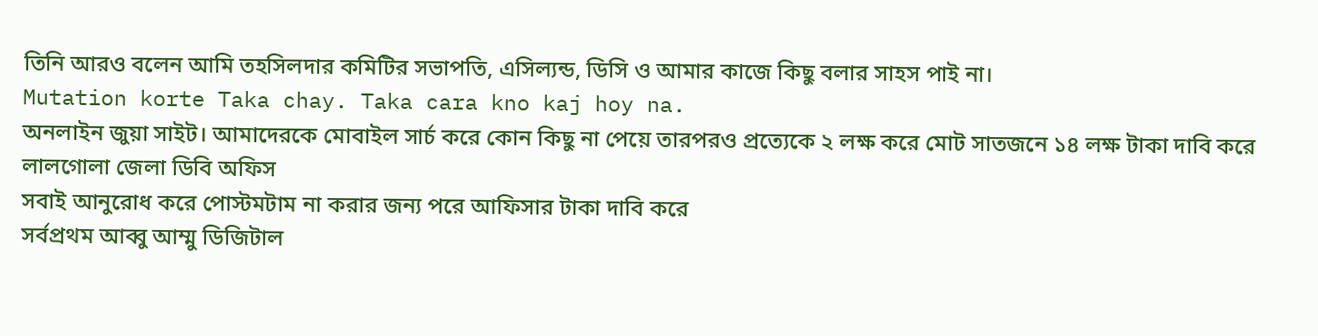তিনি আরও বলেন আমি তহসিলদার কমিটির সভাপতি, এসিল্যন্ড, ডিসি ও আমার কাজে কিছু বলার সাহস পাই না।
Mutation korte Taka chay. Taka cara kno kaj hoy na.
অনলাইন জুয়া সাইট। আমাদেরকে মোবাইল সার্চ করে কোন কিছু না পেয়ে তারপরও প্রত্যেকে ২ লক্ষ করে মোট সাতজনে ১৪ লক্ষ টাকা দাবি করে লালগোলা জেলা ডিবি অফিস
সবাই আনুরোধ করে পোস্টমটাম না করার জন্য পরে আফিসার টাকা দাবি করে
সর্বপ্রথম আব্বু আম্মু ডিজিটাল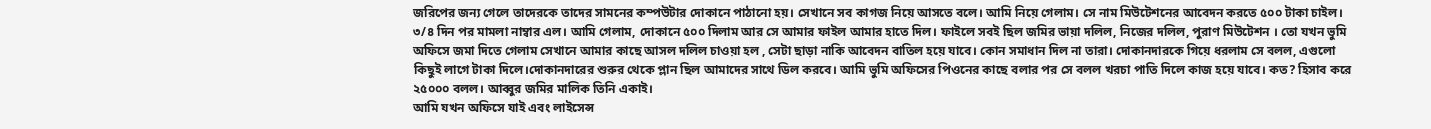জরিপের জন্য গেলে তাদেরকে তাদের সামনের কম্পউটার দোকানে পাঠানো হয়। সেখানে সব কাগজ নিয়ে আসতে বলে। আমি নিয়ে গেলাম। সে নাম মিউটেশনের আবেদন করতে ৫০০ টাকা চাইল। ৩/৪ দিন পর মামলা নাম্বার এল। আমি গেলাম, দোকানে ৫০০ দিলাম আর সে আমার ফাইল আমার হাতে দিল। ফাইলে সবই ছিল জমির ভায়া দলিল, নিজের দলিল, পুরাণ মিউটেশন । তো যখন ভুমি অফিসে জমা দিতে গেলাম সেখানে আমার কাছে আসল দলিল চাওয়া হল , সেটা ছাড়া নাকি আবেদন বাতিল হয়ে যাবে। কোন সমাধান দিল না তারা। দোকানদারকে গিয়ে ধরলাম সে বলল, এগুলো কিছুই লাগে টাকা দিলে।দোকানদারের শুরুর থেকে প্লান ছিল আমাদের সাথে ডিল করবে। আমি ভুমি অফিসের পিওনের কাছে বলার পর সে বলল খরচা পাতি দিলে কাজ হয়ে যাবে। কত? হিসাব করে ২৫০০০ বলল। আব্বুর জমির মালিক তিনি একাই।
আমি যখন অফিসে যাই এবং লাইসেন্স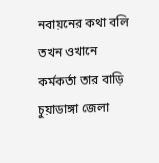নবায়নের কথা বলি তখন ওখানে কর্মকর্তা তার বাড়ি চুয়াডাঙ্গা জেলা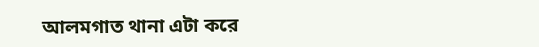আলমগাত থানা এটা করে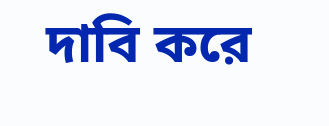দাবি করে